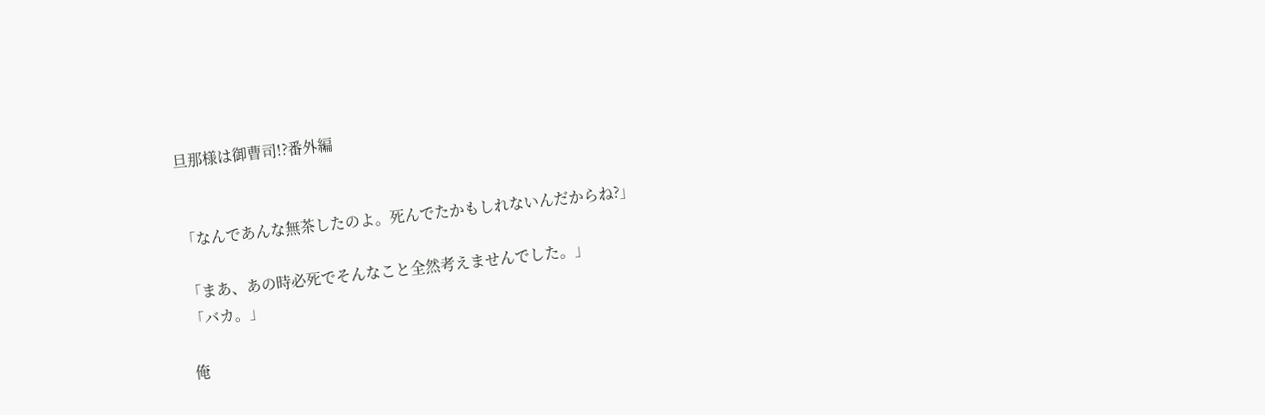旦那様は御曹司!?番外編


「なんであんな無茶したのよ。死んでたかもしれないんだからね?」

「まあ、あの時必死でそんなこと全然考えませんでした。」
「バカ。」

俺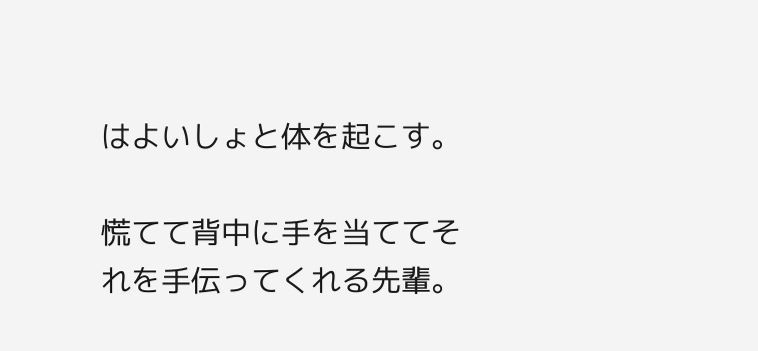はよいしょと体を起こす。

慌てて背中に手を当ててそれを手伝ってくれる先輩。